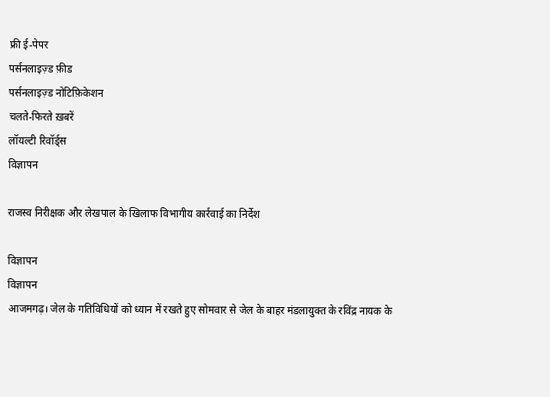फ्री ई-पेपर
पर्सनलाइज़्ड फ़ीड
पर्सनलाइज़्ड नोटिफ़िकेशन
चलते-फिरते ख़बरें
लॉयल्टी रिवॉर्ड्स
विज्ञापन

राजस्व निरीक्षक और लेखपाल के खिलाफ विभागीय कार्रवाई का निर्देश

विज्ञापन
विज्ञापन
आजमगढ़। जेल के गतिविधियों को ध्यान में रखते हुए सोमवार से जेल के बाहर मंडलायुक्त के रविंद्र नायक के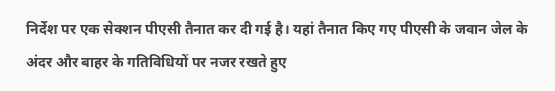निर्देश पर एक सेक्शन पीएसी तैनात कर दी गई है। यहां तैनात किए गए पीएसी के जवान जेल के अंदर और बाहर के गतिविधियों पर नजर रखते हुए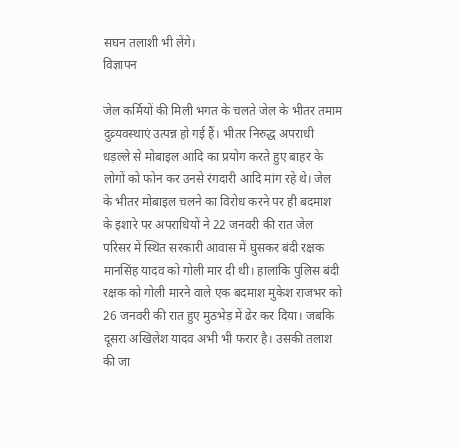सघन तलाशी भी लेंगे।
विज्ञापन

जेल कर्मियों की मिली भगत के चलते जेल के भीतर तमाम दुव्र्यवस्थाएं उत्पन्न हो गई हैं। भीतर निरुद्ध अपराधी धड़ल्ले से मोबाइल आदि का प्रयोग करते हुए बाहर के लोगों को फोन कर उनसे रंगदारी आदि मांग रहे थे। जेल के भीतर मोबाइल चलने का विरोध करने पर ही बदमाश के इशारे पर अपराधियों ने 22 जनवरी की रात जेल परिसर में स्थित सरकारी आवास में घुसकर बंदी रक्षक मानसिंह यादव को गोली मार दी थी। हालांकि पुलिस बंदी रक्षक को गोली मारने वाले एक बदमाश मुकेश राजभर को 26 जनवरी की रात हुए मुठभेड़ में ढेर कर दिया। जबकि दूसरा अखिलेश यादव अभी भी फरार है। उसकी तलाश की जा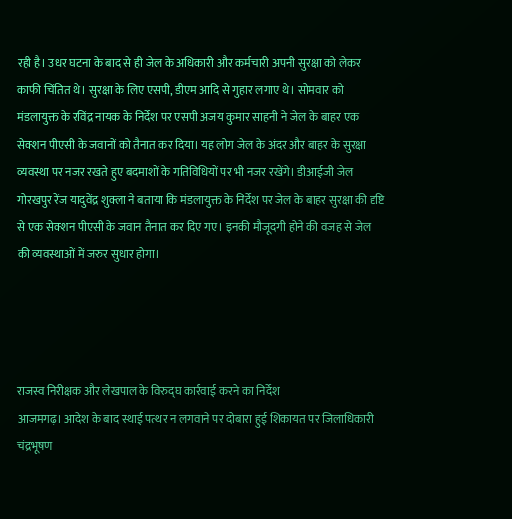रही है। उधर घटना के बाद से ही जेल के अधिकारी और कर्मचारी अपनी सुरक्षा को लेकर काफी चिंतित थे। सुरक्षा के लिए एसपी, डीएम आदि से गुहार लगाए थे। सोमवार को मंडलायुक्त के रविंद्र नायक के निर्देश पर एसपी अजय कुमार साहनी ने जेल के बाहर एक सेक्शन पीएसी के जवानों को तैनात कर दिया। यह लोग जेल के अंदर और बाहर के सुरक्षा व्यवस्था पर नजर रखते हुए बदमाशों के गतिविधियों पर भी नजर रखेंगे। डीआईजी जेल गोरखपुर रेंज यादुवेंद्र शुक्ला ने बताया कि मंडलायुक्त के निर्देश पर जेल के बाहर सुरक्षा की दृष्टि से एक सेक्शन पीएसी के जवान तैनात कर दिए गए। इनकी मौजूदगी होने की वजह से जेल की व्यवस्थाओं में जरुर सुधार होगा।




राजस्व निरीक्षक और लेखपाल के विरुद्घ कार्रवाई करने का निर्देश
आजमगढ़। आदेश के बाद स्थाई पत्थर न लगवाने पर दोबारा हुई शिकायत पर जिलाधिकारी चंद्रभूषण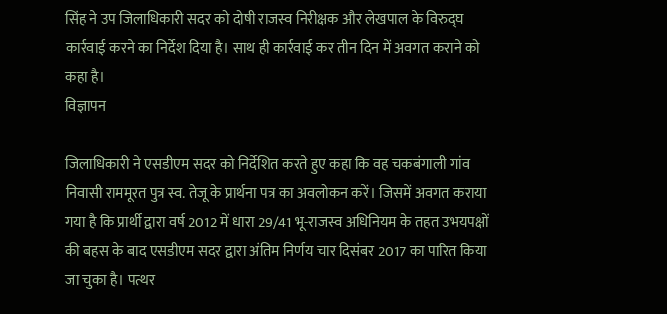सिंह ने उप जिलाधिकारी सदर को दोषी राजस्व निरीक्षक और लेखपाल के विरुद्घ कार्रवाई करने का निर्देश दिया है। साथ ही कार्रवाई कर तीन दिन में अवगत कराने को कहा है।
विज्ञापन

जिलाधिकारी ने एसडीएम सदर को निर्देशित करते हुए कहा कि वह चकबंगाली गांव निवासी राममूरत पुत्र स्व. तेजू के प्रार्थना पत्र का अवलोकन करें। जिसमें अवगत कराया गया है कि प्रार्थी द्वारा वर्ष 2012 में धारा 29/41 भू-राजस्व अधिनियम के तहत उभयपक्षों की बहस के बाद एसडीएम सदर द्वारा अंतिम निर्णय चार दिसंबर 2017 का पारित किया जा चुका है। पत्थर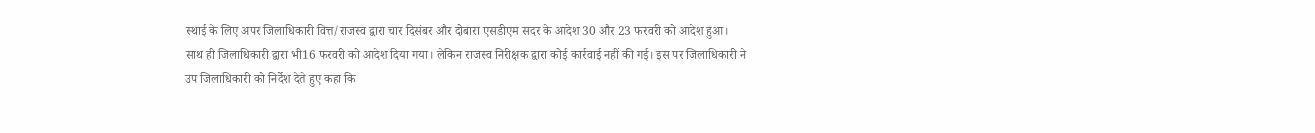स्थाई के लिए अपर जिलाधिकारी वित्त/राजस्व द्वारा चार दिसंबर और दोबारा एसडीएम सदर के आदेश 30 और 23 फरवरी को आदेश हुआ। साथ ही जिलाधिकारी द्वारा भी16 फरवरी को आदेश दिया गया। लेकिन राजस्व निरीक्षक द्वारा कोई कार्रवाई नहीं की गई। इस पर जिलाधिकारी ने उप जिलाधिकारी को निर्देश देते हुए कहा कि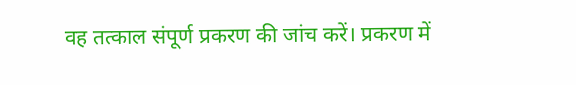वह तत्काल संपूर्ण प्रकरण की जांच करें। प्रकरण में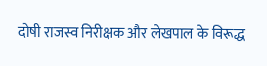दोषी राजस्व निरीक्षक और लेखपाल के विरूद्ध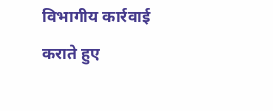विभागीय कार्रवाई कराते हुए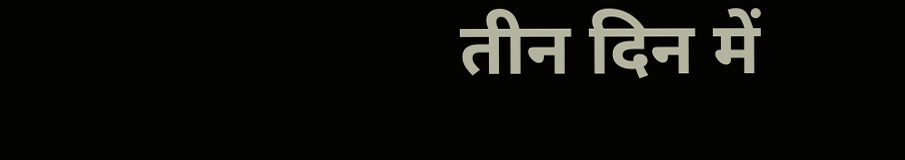तीन दिन में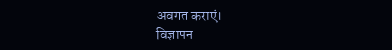अवगत कराएं।
विज्ञापन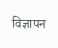विज्ञापन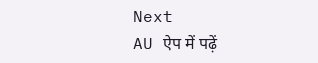Next
AU ऐप में पढ़ें